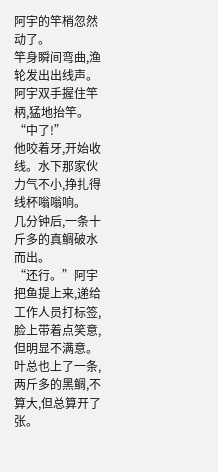阿宇的竿梢忽然动了。
竿身瞬间弯曲,渔轮发出出线声。阿宇双手握住竿柄,猛地抬竿。
“中了!”
他咬着牙,开始收线。水下那家伙力气不小,挣扎得线杯嗡嗡响。
几分钟后,一条十斤多的真鲷破水而出。
“还行。”阿宇把鱼提上来,递给工作人员打标签,脸上带着点笑意,但明显不满意。
叶总也上了一条,两斤多的黑鲷,不算大,但总算开了张。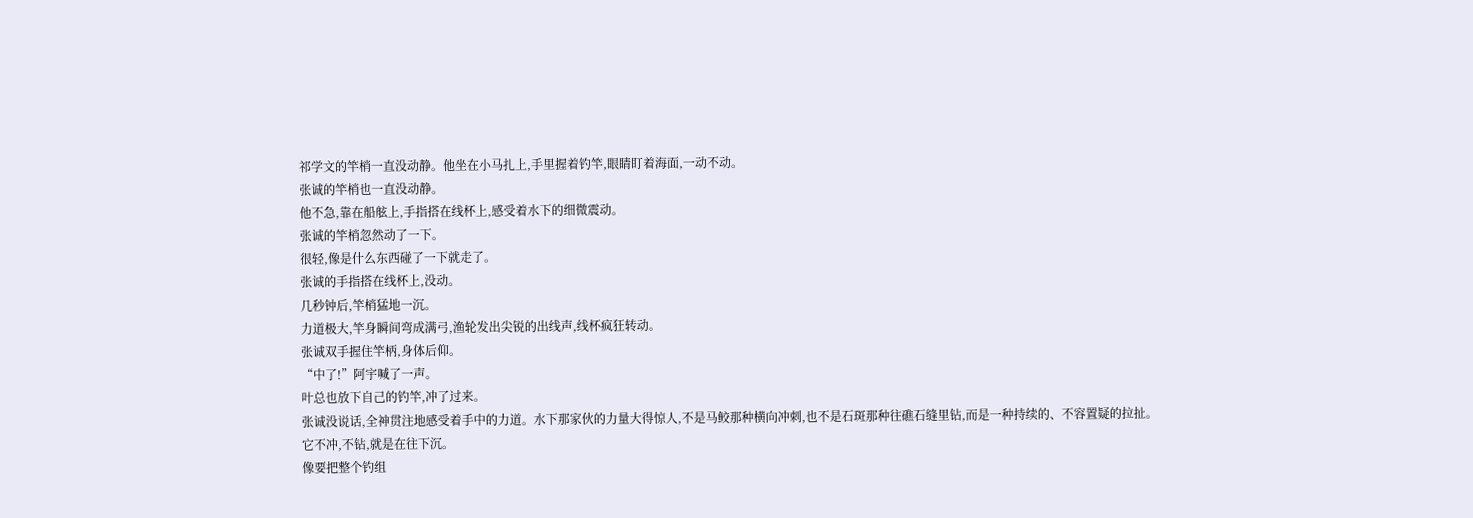祁学文的竿梢一直没动静。他坐在小马扎上,手里握着钓竿,眼睛盯着海面,一动不动。
张诚的竿梢也一直没动静。
他不急,靠在船舷上,手指搭在线杯上,感受着水下的细微震动。
张诚的竿梢忽然动了一下。
很轻,像是什么东西碰了一下就走了。
张诚的手指搭在线杯上,没动。
几秒钟后,竿梢猛地一沉。
力道极大,竿身瞬间弯成满弓,渔轮发出尖锐的出线声,线杯疯狂转动。
张诚双手握住竿柄,身体后仰。
“中了!”阿宇喊了一声。
叶总也放下自己的钓竿,冲了过来。
张诚没说话,全神贯注地感受着手中的力道。水下那家伙的力量大得惊人,不是马鲛那种横向冲刺,也不是石斑那种往礁石缝里钻,而是一种持续的、不容置疑的拉扯。
它不冲,不钻,就是在往下沉。
像要把整个钓组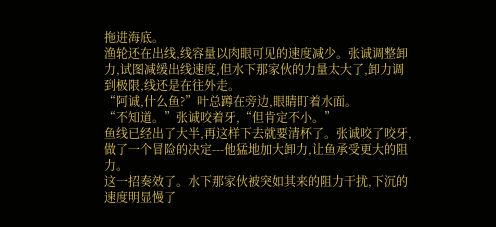拖进海底。
渔轮还在出线,线容量以肉眼可见的速度减少。张诚调整卸力,试图减缓出线速度,但水下那家伙的力量太大了,卸力调到极限,线还是在往外走。
“阿诚,什么鱼?”叶总蹲在旁边,眼睛盯着水面。
“不知道。”张诚咬着牙,“但肯定不小。”
鱼线已经出了大半,再这样下去就要清杯了。张诚咬了咬牙,做了一个冒险的决定---他猛地加大卸力,让鱼承受更大的阻力。
这一招奏效了。水下那家伙被突如其来的阻力干扰,下沉的速度明显慢了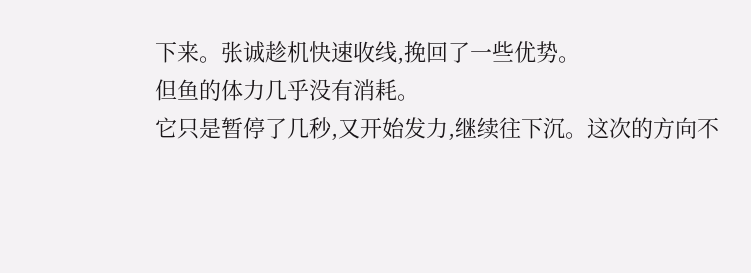下来。张诚趁机快速收线,挽回了一些优势。
但鱼的体力几乎没有消耗。
它只是暂停了几秒,又开始发力,继续往下沉。这次的方向不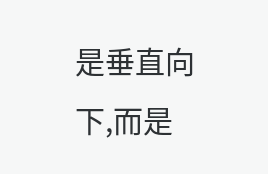是垂直向下,而是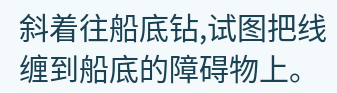斜着往船底钻,试图把线缠到船底的障碍物上。